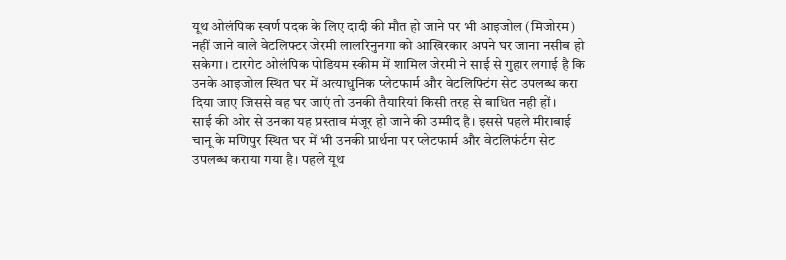यूथ ओलंपिक स्वर्ण पदक के लिए दादी की मौत हो जाने पर भी आइजोल (मिजोरम) नहीं जाने वाले वेटलिफ्टर जेरमी लालरिनुनगा को आखिरकार अपने घर जाना नसीब हो सकेगा। टारगेट ओलंपिक पोडियम स्कीम में शामिल जेरमी ने साई से गुहार लगाई है कि उनके आइजोल स्थित घर में अत्याधुनिक प्लेटफार्म और वेटलिफ्टिंग सेट उपलब्ध करा दिया जाए जिससे वह घर जाएं तो उनकी तैयारियां किसी तरह से बाधित नही हों।
साई की ओर से उनका यह प्रस्ताव मंजूर हो जाने की उम्मीद है। इससे पहले मीराबाई चानू के मणिपुर स्थित घर में भी उनकी प्रार्थना पर प्लेटफार्म और वेटलिफंर्टग सेट उपलब्ध कराया गया है। पहले यूथ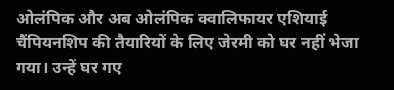ओलंपिक और अब ओलंपिक क्वालिफायर एशियाई चैंपियनशिप की तैयारियों के लिए जेरमी को घर नहीं भेजा गया। उन्हें घर गए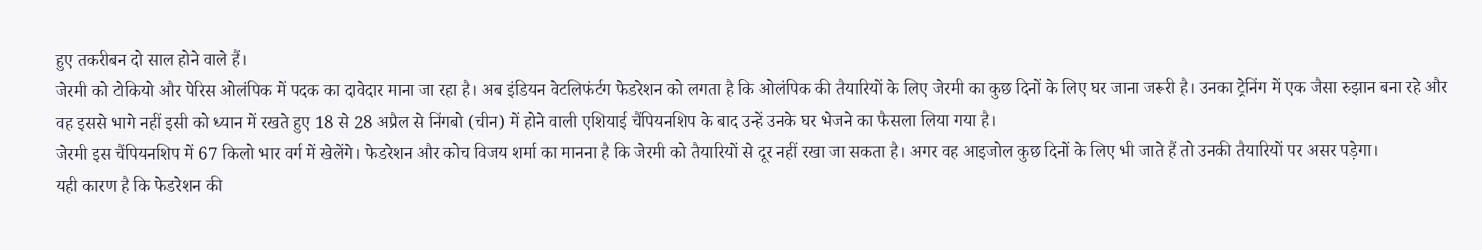हुए तकरीबन दो साल होने वाले हैं।
जेरमी को टोकियो और पेरिस ओलंपिक में पदक का दावेदार माना जा रहा है। अब इंडियन वेटलिफंर्टग फेडरेशन को लगता है कि ओलंपिक की तैयारियों के लिए जेरमी का कुछ दिनों के लिए घर जाना जरूरी है। उनका ट्रेनिंग में एक जैसा रुझान बना रहे और वह इससे भागे नहीं इसी को ध्यान में रखते हुए 18 से 28 अप्रैल से निंगबो (चीन) में होने वाली एशियाई चैंपियनशिप के बाद उन्हें उनके घर भेजने का फैसला लिया गया है।
जेरमी इस चैंपियनशिप में 67 किलो भार वर्ग में खेलेंगे। फेडरेशन और कोच विजय शर्मा का मानना है कि जेरमी को तैयारियों से दूर नहीं रखा जा सकता है। अगर वह आइजोल कुछ दिनों के लिए भी जाते हैं तो उनकी तैयारियों पर असर पड़ेगा।
यही कारण है कि फेडरेशन की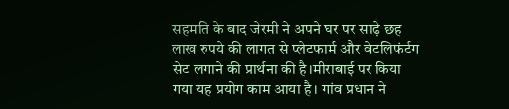सहमति के बाद जेरमी ने अपने घर पर साढ़े छह लाख रुपये की लागत से प्लेटफार्म और वेटलिफंर्टग सेट लगाने की प्रार्थना की है।मीराबाई पर किया गया यह प्रयोग काम आया है। गांव प्रधान ने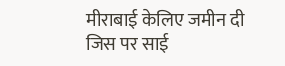मीराबाई केलिए जमीन दी जिस पर साई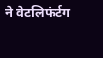ने वेटलिफंर्टग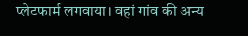प्लेटफार्म लगवाया। वहां गांव की अन्य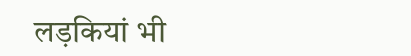लड़कियां भी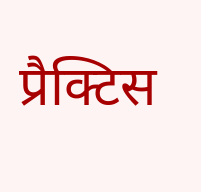प्रैक्टिस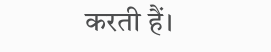करती हैं।